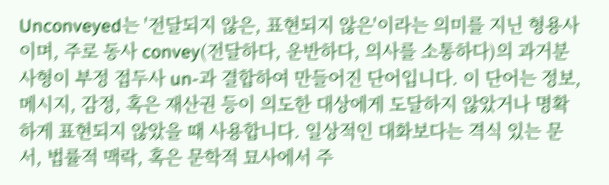Unconveyed는 '전달되지 않은, 표현되지 않은'이라는 의미를 지닌 형용사이며, 주로 동사 convey(전달하다, 운반하다, 의사를 소통하다)의 과거분사형이 부정 접두사 un-과 결합하여 만들어진 단어입니다. 이 단어는 정보, 메시지, 감정, 혹은 재산권 등이 의도한 대상에게 도달하지 않았거나 명확하게 표현되지 않았을 때 사용합니다. 일상적인 대화보다는 격식 있는 문서, 법률적 맥락, 혹은 문학적 묘사에서 주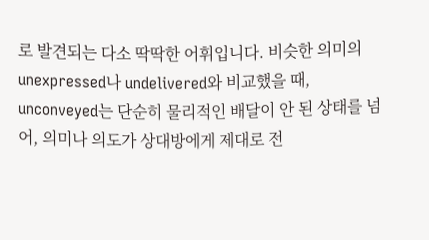로 발견되는 다소 딱딱한 어휘입니다. 비슷한 의미의 unexpressed나 undelivered와 비교했을 때, unconveyed는 단순히 물리적인 배달이 안 된 상태를 넘어, 의미나 의도가 상대방에게 제대로 전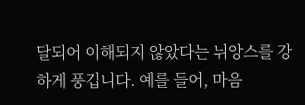달되어 이해되지 않았다는 뉘앙스를 강하게 풍깁니다. 예를 들어, 마음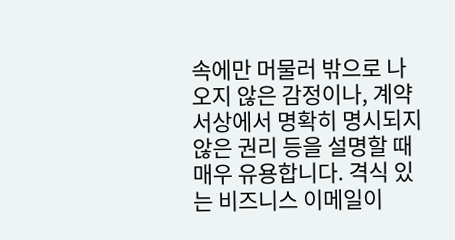속에만 머물러 밖으로 나오지 않은 감정이나, 계약서상에서 명확히 명시되지 않은 권리 등을 설명할 때 매우 유용합니다. 격식 있는 비즈니스 이메일이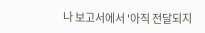나 보고서에서 '아직 전달되지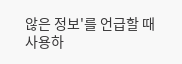않은 정보'를 언급할 때 사용하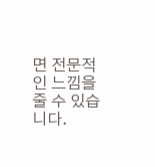면 전문적인 느낌을 줄 수 있습니다.